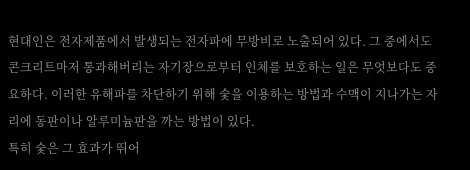현대인은 전자제품에서 발생되는 전자파에 무방비로 노출되어 있다. 그 중에서도 콘크리트마저 통과해버리는 자기장으로부터 인체를 보호하는 일은 무엇보다도 중요하다. 이러한 유해파를 차단하기 위해 숯을 이용하는 방법과 수맥이 지나가는 자리에 동판이나 알루미늄판을 까는 방법이 있다.
특히 숯은 그 효과가 뛰어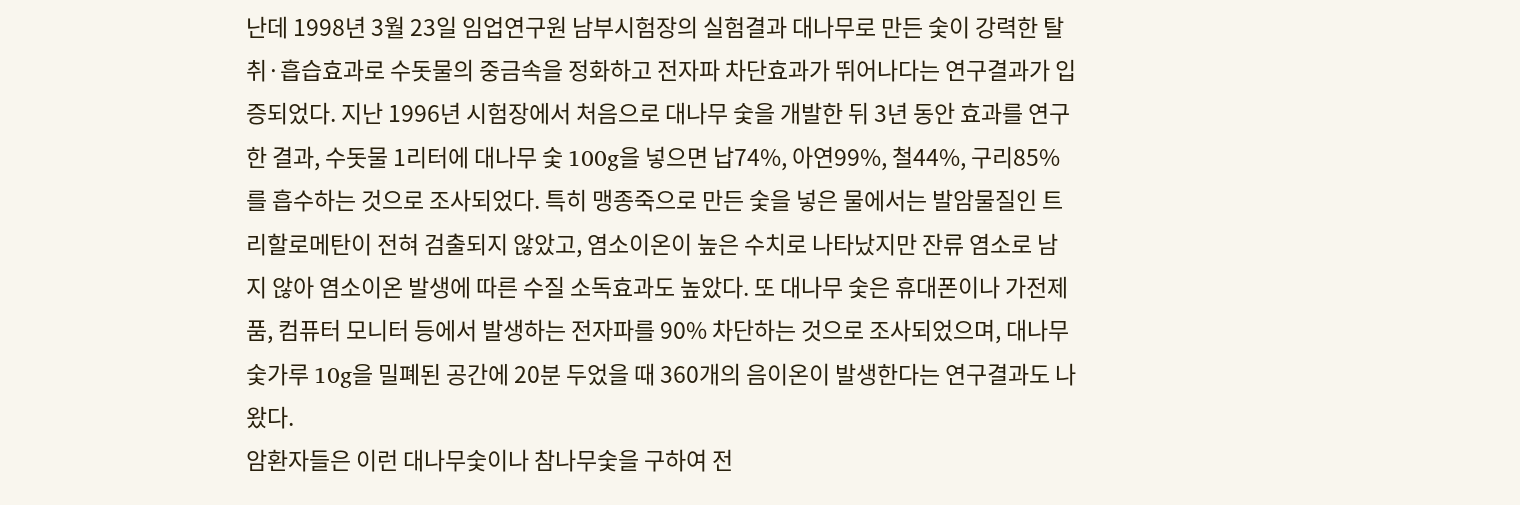난데 1998년 3월 23일 임업연구원 남부시험장의 실험결과 대나무로 만든 숯이 강력한 탈취·흡습효과로 수돗물의 중금속을 정화하고 전자파 차단효과가 뛰어나다는 연구결과가 입증되었다. 지난 1996년 시험장에서 처음으로 대나무 숯을 개발한 뒤 3년 동안 효과를 연구한 결과, 수돗물 1리터에 대나무 숯 100g을 넣으면 납74%, 아연99%, 철44%, 구리85%를 흡수하는 것으로 조사되었다. 특히 맹종죽으로 만든 숯을 넣은 물에서는 발암물질인 트리할로메탄이 전혀 검출되지 않았고, 염소이온이 높은 수치로 나타났지만 잔류 염소로 남지 않아 염소이온 발생에 따른 수질 소독효과도 높았다. 또 대나무 숯은 휴대폰이나 가전제품, 컴퓨터 모니터 등에서 발생하는 전자파를 90% 차단하는 것으로 조사되었으며, 대나무 숯가루 10g을 밀폐된 공간에 20분 두었을 때 360개의 음이온이 발생한다는 연구결과도 나왔다.
암환자들은 이런 대나무숯이나 참나무숯을 구하여 전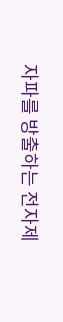자파를 방출하는 전자제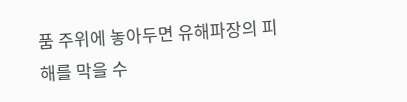품 주위에 놓아두면 유해파장의 피해를 막을 수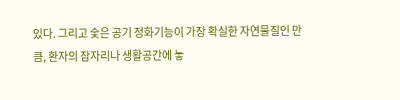있다. 그리고 숯은 공기 정화기능이 가장 확실한 자연물질인 만큼, 환자의 잠자리나 생활공간에 놓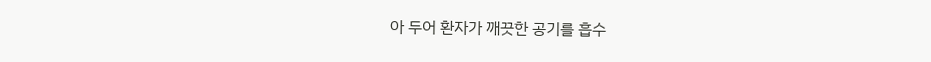아 두어 환자가 깨끗한 공기를 흡수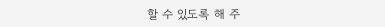할 수 있도록 해 주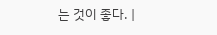는 것이 좋다. |